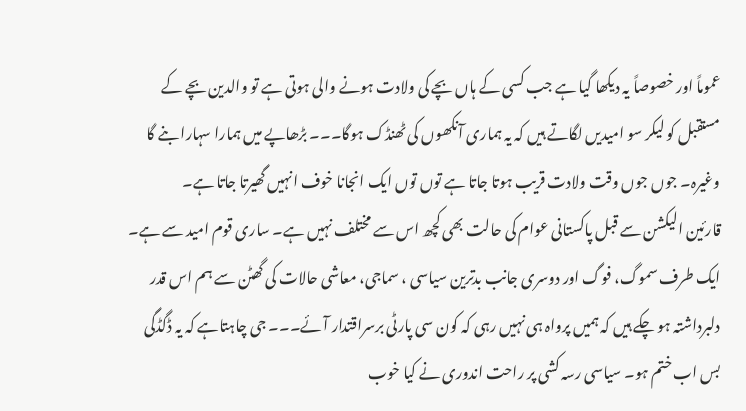عموماً اور خصوصاً یہ دیکھا گیا ہے جب کسی کے ہاں بچے کی ولادت ہونے والی ہوتی ہے تو والدین بچے کے مستقبل کو لیکر سو امیدیں لگاتے ہیں کہ یہ ہماری آنکھوں کی ٹھنڈک ہوگا۔۔۔ بڑھاپے میں ہمارا سہارا بنے گا وغیرہ۔ جوں جوں وقت ولادت قریب ہوتا جاتا ہے توں توں ایک انجانا خوف انہیں گھیرتا جاتا ہے۔
قارئین الیکشن سے قبل پاکستانی عوام کی حالت بھی کچھ اس سے مختلف نہیں ہے۔ ساری قوم امید سے ہے۔ ایک طرف سموگ، فوگ اور دوسری جانب بدترین سیاسی ، سماجی، معاشی حالات کی گھٹن سے ہم اس قدر دلبرداشتہ ہو چکے ہیں کہ ہمیں پرواہ ہی نہیں رہی کہ کون سی پارٹی برسراقتدار آئے۔۔۔ جی چاہتاہے کہ یہ ڈگڈگی بس اب ختم ہو۔ سیاسی رسہ کشی پر راحت اندوری نے کیا خوب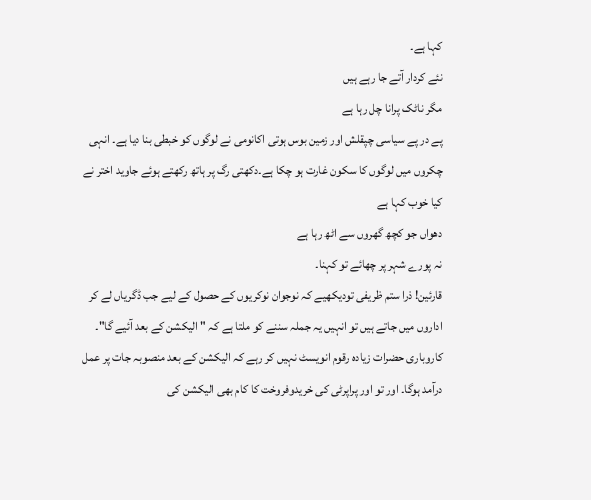کہا ہے۔
نئے کردار آتے جا رہے ہیں
مگر ناٹک پرانا چل رہا ہے
پے در پے سیاسی چپقلش اور زمین بوس ہوتی اکانومی نے لوگوں کو خبطی بنا دیا ہے۔ انہی چکروں میں لوگوں کا سکون غارت ہو چکا ہے۔دکھتی رگ پر ہاتھ رکھتے ہوئے جاوید اختر نے کیا خوب کہا ہے
دھواں جو کچھ گھروں سے اٹھ رہا ہے
نہ پورے شہر پر چھائے تو کہنا۔
قارئین! ذرا ستم ظریفی تودیکھیے کہ نوجوان نوکریوں کے حصول کے لیے جب ڈگریاں لے کر اداروں میں جاتے ہیں تو انہیں یہ جملہ سننے کو ملتا ہے کہ " الیکشن کے بعد آئیے گا"۔ کاروباری حضرات زیادہ رقوم انویسٹ نہیں کر رہے کہ الیکشن کے بعد منصوبہ جات پر عمل درآمد ہوگا۔ اور تو اور پراپرٹی کی خریدوفروخت کا کام بھی الیکشن کی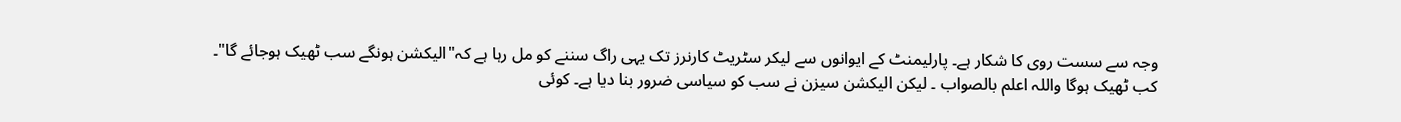وجہ سے سست روی کا شکار ہے۔ پارلیمنٹ کے ایوانوں سے لیکر سٹریٹ کارنرز تک یہی راگ سننے کو مل رہا ہے کہ"الیکشن ہونگے سب ٹھیک ہوجائے گا"۔ کب ٹھیک ہوگا واللہ اعلم بالصواب ۔ لیکن الیکشن سیزن نے سب کو سیاسی ضرور بنا دیا ہے۔ کوئی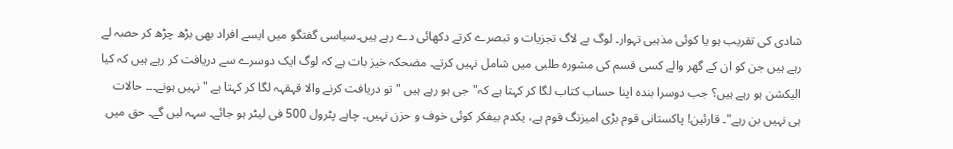شادی کی تقریب ہو یا کوئی مذہبی تہوار۔ لوگ بے لاگ تجزیات و تبصرے کرتے دکھائی دے رہے ہیں۔سیاسی گفتگو میں ایسے افراد بھی بڑھ چڑھ کر حصہ لے رہے ہیں جن کو ان کے گھر والے کسی قسم کی مشورہ طلبی میں شامل نہیں کرتے۔ مضحکہ خیز بات ہے کہ لوگ ایک دوسرے سے دریافت کر رہے ہیں کہ کیا الیکشن ہو رہے ہیں؟ جب دوسرا بندہ اپنا حساب کتاب لگا کر کہتا ہے کہ"جی ہو رہے ہیں " تو دریافت کرنے والا قہقہہ لگا کر کہتا ہے " نہیں ہونے۔۔۔ حالات ہی نہیں بن رہے"۔ قارئین! پاکستانی قوم بڑی امیزنگ قوم ہے، یکدم بیفکر کوئی خوف و حزن نہیں۔ چاہے پٹرول 500 فی لیٹر ہو جائے۔ سہہ لیں گے۔ حق میں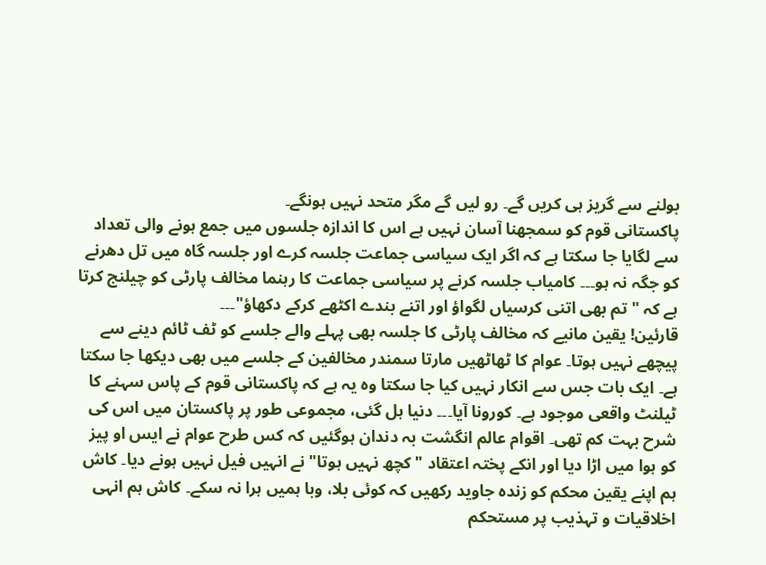بولنے سے گریز ہی کریں گے۔ رو لیں گے مگر متحد نہیں ہونگے۔
پاکستانی قوم کو سمجھنا آسان نہیں ہے اس کا اندازہ جلسوں میں جمع ہونے والی تعداد سے لگایا جا سکتا ہے کہ اگر ایک سیاسی جماعت جلسہ کرے اور جلسہ گاہ میں تل دھرنے کو جگہ نہ ہو۔۔۔ کامیاب جلسہ کرنے پر سیاسی جماعت کا رہنما مخالف پارٹی کو چیلنج کرتا ہے کہ "تم بھی اتنی کرسیاں لگواؤ اور اتنے بندے اکٹھے کرکے دکھاؤ"۔۔۔
قارئین! یقین مانیے کہ مخالف پارٹی کا جلسہ بھی پہلے والے جلسے کو ٹف ٹائم دینے سے پیچھے نہیں ہوتا۔ عوام کا ٹھاٹھیں مارتا سمندر مخالفین کے جلسے میں بھی دیکھا جا سکتا ہے۔ ایک بات جس سے انکار نہیں کیا جا سکتا وہ یہ ہے کہ پاکستانی قوم کے پاس سہنے کا ٹیلنٹ واقعی موجود ہے۔ کورونا آیا۔۔۔ دنیا ہل گئی، مجموعی طور پر پاکستان میں اس کی شرح بہت کم تھی۔ اقوام عالم انگشت بہ دندان ہوگئیں کہ کس طرح عوام نے ایس او پیز کو ہوا میں اڑا دیا اور انکے پختہ اعتقاد "کچھ نہیں ہوتا" نے انہیں فیل نہیں ہونے دیا۔ کاش ہم اپنے یقین محکم کو زندہ جاوید رکھیں کہ کوئی بلا، وبا ہمیں ہرا نہ سکے۔ کاش ہم انہی اخلاقیات و تہذیب پر مستحکم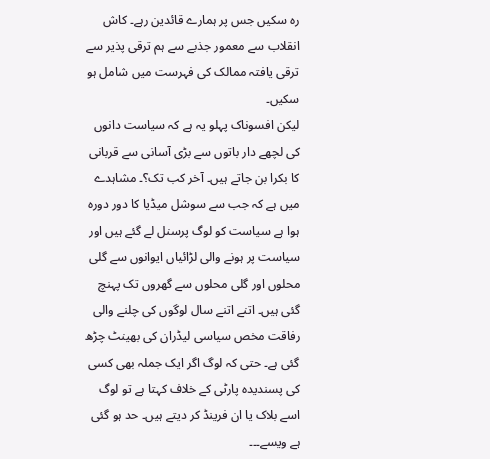رہ سکیں جس پر ہمارے قائدین رہے۔ کاش انقلاب سے معمور جذبے سے ہم ترقی پذیر سے ترقی یافتہ ممالک کی فہرست میں شامل ہو سکیں۔
لیکن افسوناک پہلو یہ ہے کہ سیاست دانوں کی لچھے دار باتوں سے بڑی آسانی سے قربانی کا بکرا بن جاتے ہیں۔ آخر کب تک؟۔ مشاہدے میں ہے کہ جب سے سوشل میڈیا کا دور دورہ ہوا ہے سیاست کو لوگ پرسنل لے گئے ہیں اور سیاست پر ہونے والی لڑائیاں ایوانوں سے گلی محلوں اور گلی محلوں سے گھروں تک پہنچ گئی ہیں۔ اتنے اتنے سال لوگوں کی چلنے والی رفاقت مخص سیاسی لیڈران کی بھینٹ چڑھ گئی ہے۔ حتی کہ لوگ اگر ایک جملہ بھی کسی کی پسندیدہ پارٹی کے خلاف کہتا ہے تو لوگ اسے بلاک یا ان فرینڈ کر دیتے ہیں۔ حد ہو گئی ہے ویسے۔۔۔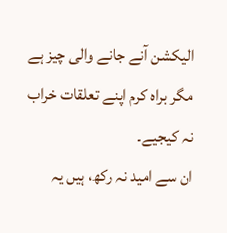الیکشن آنے جانے والی چیز ہے مگر براہ کرم اپنے تعلقات خراب نہ کیجیے۔
ان سے امید نہ رکھ، ہیں یہ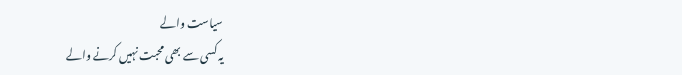سیاست والے
یہ کسی سے بھی محبت نہیں کرنے والے